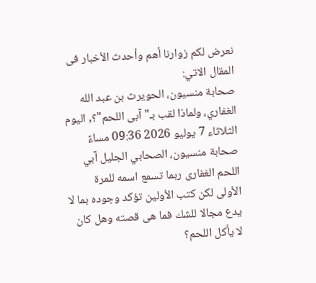نعرض لكم زوارنا أهم وأحدث الأخبار فى المقال الاتي:
صحابة منسيون، الحويرث بن عبد الله الغفاري، ولماذا لقب بـ"آبى اللحم"؟, اليوم الثلاثاء 7 يوليو 2026 09:36 مساءً
صحابة منسيون، الصحابي الجليل آبي اللحم الغفارى ربما تسمع اسمه للمرة الأولى لكن كتب الأولين تؤكد وجوده بما لا يدع مجالا للشك فما هى قصته وهل كان لا يأكل اللحم؟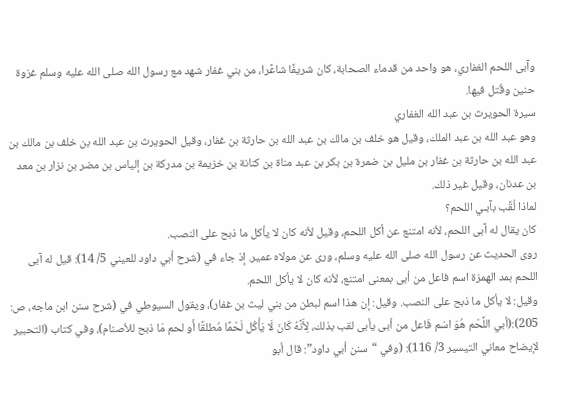وآبى اللحم الغفاري، هو واحد من قدماء الصحابة، كان شريفًا شاعًرا، من بني غفار شهد مع رسول الله صلى الله عليه وسلم غزوة حنين وقُتل فيها.
سيرة الحويرث بن عبد الله الغفاري
وهو عبد الله بن عبد الملك، وقيل هو خلف بن مالك بن عبد الله بن حارثة بن غفار، وقيل الحويرث بن عبد الله بن خلف بن مالك بن عبد الله بن حارثة بن غفار بن مليل بن ضمرة بن بكر بن عبد مناة بن كنانة بن خزيمة بن مدركة بن إلياس بن مضر بن نزار بن معد بن عدنان، وقيل غير ذلك.
لماذا لُقِّب بآبـي اللحم؟
كان يقال له آبى اللحم، لأنه امتنع عن أكل اللحم، وقيل لأنه كان لا يأكل ما ذبح على النصب.
روى الحديث عن رسول الله صلى الله عليه وسلم، ورى عن مولاه عمير. إذ جاء في (شرح أبي داود للعيني 5/ 14): قيل له آبى اللحم بمد الهمزة اسم فاعل من أبى بمعنى امتنع، لأنه كان لا يأكل اللحم.
وقيل: لا يأكل ما ذبح على النصب. وقيل: إن هذا اسم لبطن من بني ليث بن غفار)، ويقول السيوطي في (شرح سنن ابن ماجه، ص: 205):(أبي اللَّحْم هُوَ اسْم فَاعل من أبى يأبى لقب بذلك، لِأَنَّهُ كَانَ لَا يَأْكُل لَحْمًا مُطلقًا أَو لحم مَا ذبح للأصنام)، وفي كتاب (التحبير لإيضاح معاني التيسير 3/ 116): (وفي “سنن أبي داود”: قال أبو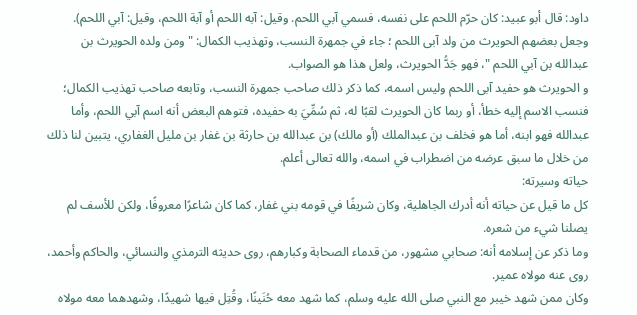داود: قال أبو عبيد: كان حرّم اللحم على نفسه، فسمي آبي اللحم. وقيل: آبه اللحم أو آبة اللحم، وقيل: آبي اللحم).
وجعل بعضهم الحويرث من ولد آبى اللحم ؛ جاء في جمهرة النسب، وتهذيب الكمال: "ومن ولده الحويرث بن عبدالله بن آبي اللحم "، فهو جَدُّ الحويرث، ولعل هذا هو الصواب.
و الحويرث هو حفيد آبى اللحم وليس اسمه، كما ذكر ذلك صاحب جمهرة النسب، وتابعه صاحب تهذيب الكمال؛ فنسب الاسم إليه خطأ، أو ربما كان الحويرث لقبًا له، ثم سُمِّيَ به حفيده، فتوهم البعض أنه اسم آبي اللحم، وأما عبدالله فهو ابنه، أما هو فخلف بن عبدالملك (أو مالك) بن عبدالله بن حارثة بن غفار بن مليل الغفاري، يتبين لنا ذلك من خلال ما سبق عرضه من اضطراب في اسمه، والله تعالى أعلم.
حياته وسيرته:
كل ما قيل عن حياته أنه أدرك الجاهلية، وكان شريفًا في قومه بني غفار، كما كان شاعرًا معروفًا، ولكن للأسف لم يصلنا شيء من شعره.
وما ذكر عن إسلامه أنه: صحابي مشهور، من قدماء الصحابة وكبارهم، روى حديثه الترمذي والنسائي، والحاكم وأحمد، روى عنه مولاه عمير.
وكان ممن شهد خيبر مع النبي صلى الله عليه وسلم، كما شهد معه حُنَينًا، وقُتِل فيها شهيدًا، وشهدهما معه مولاه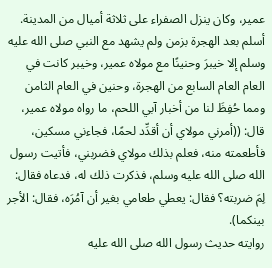عمير، وكان ينزل الصفراء على ثلاثة أميال من المدينة.
أسلم بعد الهجرة بزمن ولم يشهد مع النبي صلى الله عليه وسلم إلا خيبرَ وحنينًا مع مولاه عمير، وخيبر كانت في العام العام السابع من الهجرة، وحنين في العام الثامن
ومما حُفِظَ لنا من أخبار آبي اللحم، ما رواه مولاه عمير، قال: ((أمرني مولاي أن أقدِّد لحمًا، فجاءني مسكين، فأطعمته منه، فعلم بذلك مولاي فضربني، فأتيت رسول الله صلى الله عليه وسلم، فذكرت ذلك له، فدعاه فقال: لِمَ ضربته؟ فقال: يعطي طعامي بغير أن آمُرَه، فقال: الأجر بينكما).
روايته حديث رسول الله صلى الله عليه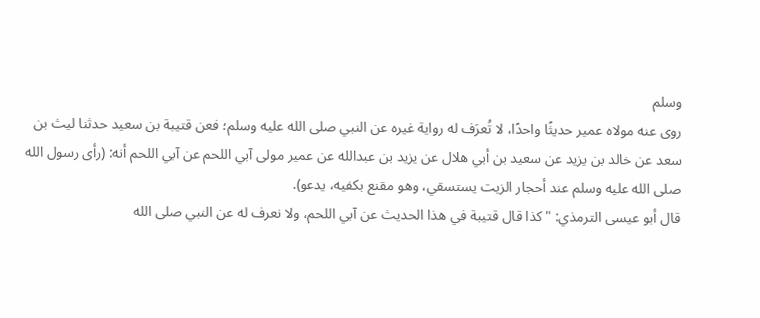وسلم
روى عنه مولاه عمير حديثًا واحدًا، لا تُعرَف له رواية غيره عن النبي صلى الله عليه وسلم؛ فعن قتيبة بن سعيد حدثنا ليث بن سعد عن خالد بن يزيد عن سعيد بن أبي هلال عن يزيد بن عبدالله عن عمير مولى آبي اللحم عن آبي اللحم أنه: (رأى رسول الله صلى الله عليه وسلم عند أحجار الزيت يستسقي، وهو مقنع بكفيه، يدعو).
قال أبو عيسى الترمذي: "كذا قال قتيبة في هذا الحديث عن آبي اللحم، ولا نعرف له عن النبي صلى الله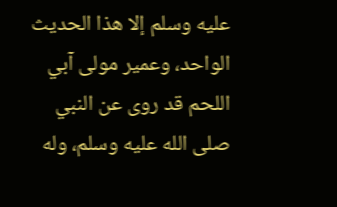عليه وسلم إلا هذا الحديث الواحد، وعمير مولى آبي اللحم قد روى عن النبي صلى الله عليه وسلم، وله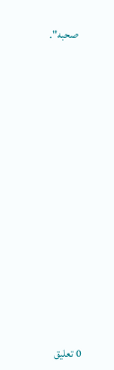صحبه".


















0 تعليق